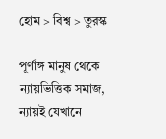হোম > বিশ্ব > তুরস্ক

পূর্ণাঙ্গ মানুষ থেকে ন্যায়ভিত্তিক সমাজ, ন্যায়ই যেখানে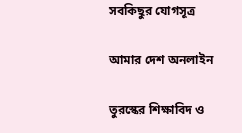সবকিছুর যোগসূত্র

আমার দেশ অনলাইন

তুরস্কের শিক্ষাবিদ ও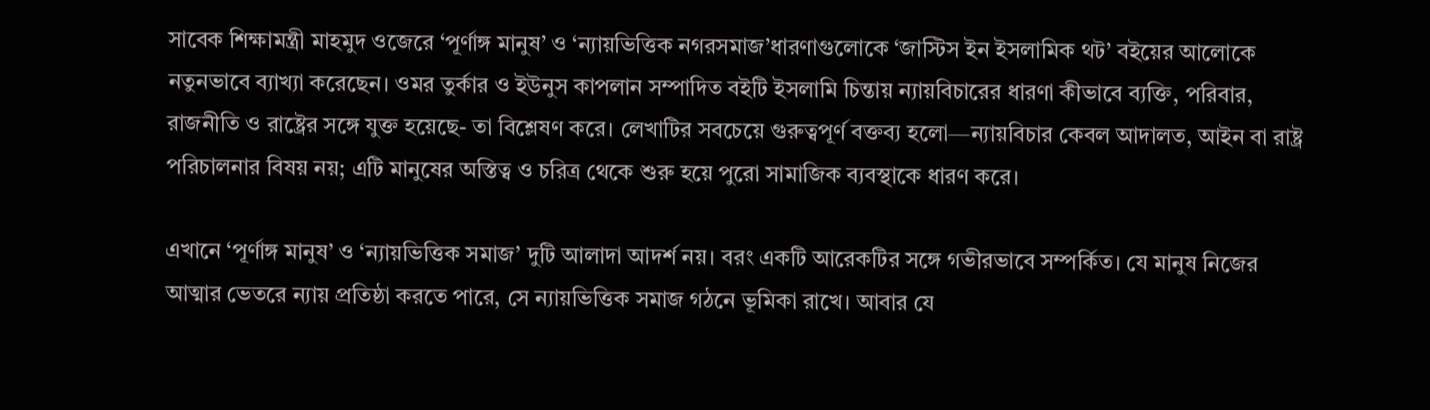সাবেক শিক্ষামন্ত্রী মাহমুদ ওজেরে ‘পূর্ণাঙ্গ মানুষ’ ও ‘ন্যায়ভিত্তিক নগরসমাজ’ধারণাগুলোকে ‘জাস্টিস ইন ইসলামিক থট’ বইয়ের আলোকে নতুনভাবে ব্যাখ্যা করেছেন। ওমর তুর্কার ও ইউনুস কাপলান সম্পাদিত বইটি ইসলামি চিন্তায় ন্যায়বিচারের ধারণা কীভাবে ব্যক্তি, পরিবার, রাজনীতি ও রাষ্ট্রের সঙ্গে যুক্ত হয়েছে- তা বিশ্লেষণ করে। লেখাটির সবচেয়ে গুরুত্বপূর্ণ বক্তব্য হলো—ন্যায়বিচার কেবল আদালত, আইন বা রাষ্ট্র পরিচালনার বিষয় নয়; এটি মানুষের অস্তিত্ব ও চরিত্র থেকে শুরু হয়ে পুরো সামাজিক ব্যবস্থাকে ধারণ করে।

এখানে ‘পূর্ণাঙ্গ মানুষ’ ও ‘ন্যায়ভিত্তিক সমাজ’ দুটি আলাদা আদর্শ নয়। বরং একটি আরেকটির সঙ্গে গভীরভাবে সম্পর্কিত। যে মানুষ নিজের আত্মার ভেতরে ন্যায় প্রতিষ্ঠা করতে পারে, সে ন্যায়ভিত্তিক সমাজ গঠনে ভূমিকা রাখে। আবার যে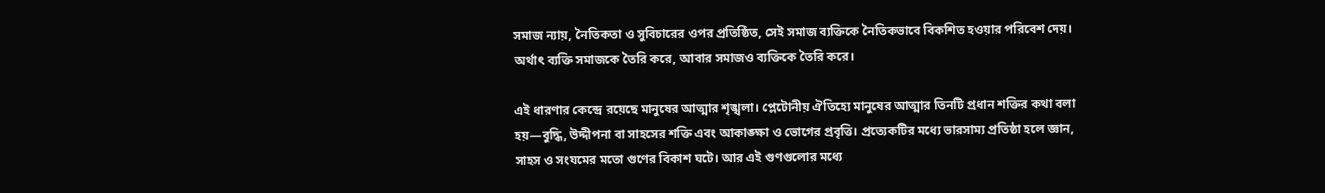সমাজ ন্যায়, নৈতিকতা ও সুবিচারের ওপর প্রতিষ্ঠিত, সেই সমাজ ব্যক্তিকে নৈতিকভাবে বিকশিত হওয়ার পরিবেশ দেয়। অর্থাৎ ব্যক্তি সমাজকে তৈরি করে, আবার সমাজও ব্যক্তিকে তৈরি করে।

এই ধারণার কেন্দ্রে রয়েছে মানুষের আত্মার শৃঙ্খলা। প্লেটোনীয় ঐতিহ্যে মানুষের আত্মার তিনটি প্রধান শক্তির কথা বলা হয়—বুদ্ধি, উদ্দীপনা বা সাহসের শক্তি এবং আকাঙ্ক্ষা ও ভোগের প্রবৃত্তি। প্রত্যেকটির মধ্যে ভারসাম্য প্রতিষ্ঠা হলে জ্ঞান, সাহস ও সংযমের মতো গুণের বিকাশ ঘটে। আর এই গুণগুলোর মধ্যে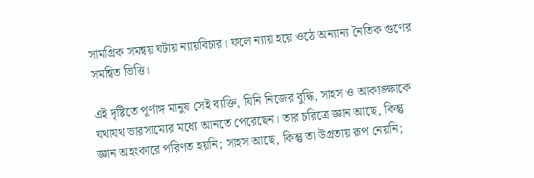সামগ্রিক সমন্বয় ঘটায় ন্যায়বিচার। ফলে ন্যায় হয়ে ওঠে অন্যান্য নৈতিক গুণের সমন্বিত ভিত্তি।

এই দৃষ্টিতে পূর্ণাঙ্গ মানুষ সেই ব্যক্তি, যিনি নিজের বুদ্ধি, সাহস ও আকাঙ্ক্ষাকে যথাযথ ভারসাম্যের মধ্যে আনতে পেরেছেন। তার চরিত্রে জ্ঞান আছে, কিন্তু জ্ঞান অহংকারে পরিণত হয়নি; সাহস আছে, কিন্তু তা উগ্রতায় রূপ নেয়নি;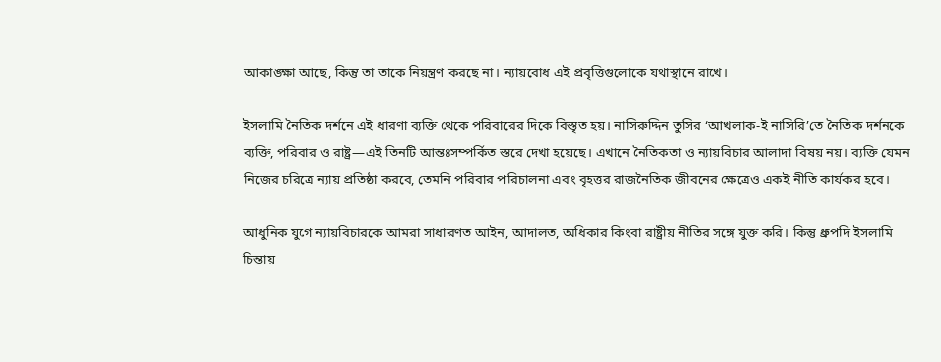আকাঙ্ক্ষা আছে, কিন্তু তা তাকে নিয়ন্ত্রণ করছে না। ন্যায়বোধ এই প্রবৃত্তিগুলোকে যথাস্থানে রাখে।

ইসলামি নৈতিক দর্শনে এই ধারণা ব্যক্তি থেকে পরিবারের দিকে বিস্তৃত হয়। নাসিরুদ্দিন তুসির ‘আখলাক-ই নাসিরি’তে নৈতিক দর্শনকে ব্যক্তি, পরিবার ও রাষ্ট্র—এই তিনটি আন্তঃসম্পর্কিত স্তরে দেখা হয়েছে। এখানে নৈতিকতা ও ন্যায়বিচার আলাদা বিষয় নয়। ব্যক্তি যেমন নিজের চরিত্রে ন্যায় প্রতিষ্ঠা করবে, তেমনি পরিবার পরিচালনা এবং বৃহত্তর রাজনৈতিক জীবনের ক্ষেত্রেও একই নীতি কার্যকর হবে।

আধুনিক যুগে ন্যায়বিচারকে আমরা সাধারণত আইন, আদালত, অধিকার কিংবা রাষ্ট্রীয় নীতির সঙ্গে যুক্ত করি। কিন্তু ধ্রুপদি ইসলামি চিন্তায়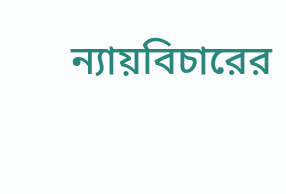ন্যায়বিচারের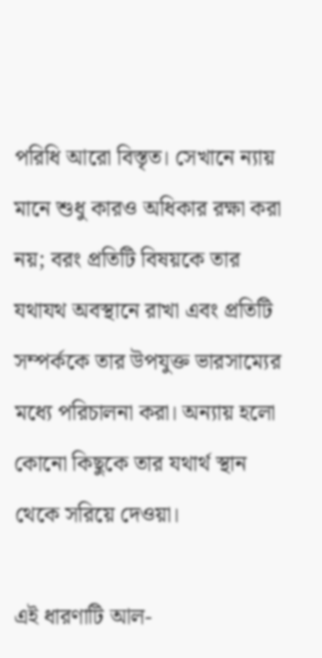পরিধি আরো বিস্তৃত। সেখানে ন্যায় মানে শুধু কারও অধিকার রক্ষা করা নয়; বরং প্রতিটি বিষয়কে তার যথাযথ অবস্থানে রাখা এবং প্রতিটি সম্পর্ককে তার উপযুক্ত ভারসাম্যের মধ্যে পরিচালনা করা। অন্যায় হলো কোনো কিছুকে তার যথার্থ স্থান থেকে সরিয়ে দেওয়া।

এই ধারণাটি আল-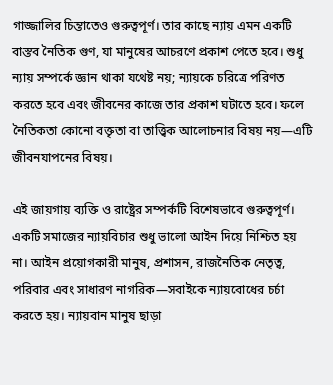গাজ্জালির চিন্তাতেও গুরুত্বপূর্ণ। তার কাছে ন্যায় এমন একটি বাস্তব নৈতিক গুণ, যা মানুষের আচরণে প্রকাশ পেতে হবে। শুধু ন্যায় সম্পর্কে জ্ঞান থাকা যথেষ্ট নয়; ন্যায়কে চরিত্রে পরিণত করতে হবে এবং জীবনের কাজে তার প্রকাশ ঘটাতে হবে। ফলে নৈতিকতা কোনো বক্তৃতা বা তাত্ত্বিক আলোচনার বিষয় নয়—এটি জীবনযাপনের বিষয়।

এই জায়গায় ব্যক্তি ও রাষ্ট্রের সম্পর্কটি বিশেষভাবে গুরুত্বপূর্ণ। একটি সমাজের ন্যায়বিচার শুধু ভালো আইন দিয়ে নিশ্চিত হয় না। আইন প্রয়োগকারী মানুষ, প্রশাসন, রাজনৈতিক নেতৃত্ব, পরিবার এবং সাধারণ নাগরিক—সবাইকে ন্যায়বোধের চর্চা করতে হয়। ন্যায়বান মানুষ ছাড়া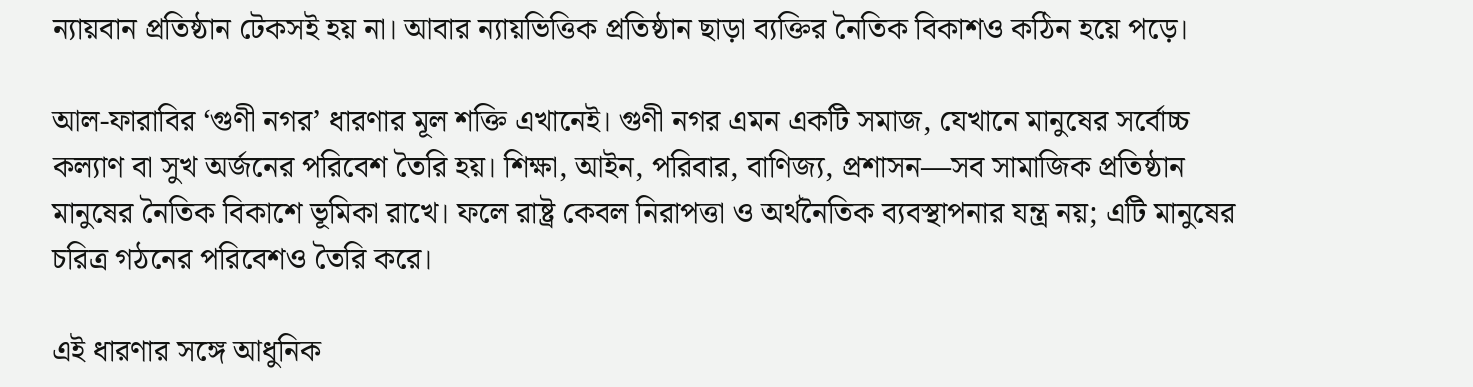ন্যায়বান প্রতিষ্ঠান টেকসই হয় না। আবার ন্যায়ভিত্তিক প্রতিষ্ঠান ছাড়া ব্যক্তির নৈতিক বিকাশও কঠিন হয়ে পড়ে।

আল-ফারাবির ‘গুণী নগর’ ধারণার মূল শক্তি এখানেই। গুণী নগর এমন একটি সমাজ, যেখানে মানুষের সর্বোচ্চ কল্যাণ বা সুখ অর্জনের পরিবেশ তৈরি হয়। শিক্ষা, আইন, পরিবার, বাণিজ্য, প্রশাসন—সব সামাজিক প্রতিষ্ঠান মানুষের নৈতিক বিকাশে ভূমিকা রাখে। ফলে রাষ্ট্র কেবল নিরাপত্তা ও অর্থনৈতিক ব্যবস্থাপনার যন্ত্র নয়; এটি মানুষের চরিত্র গঠনের পরিবেশও তৈরি করে।

এই ধারণার সঙ্গে আধুনিক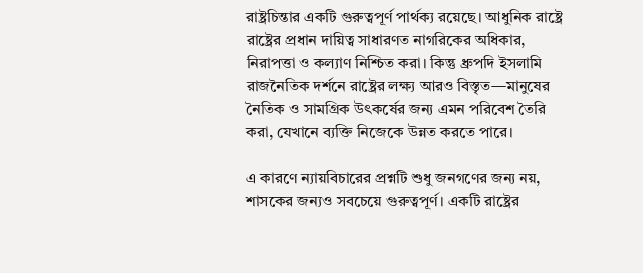রাষ্ট্রচিন্তার একটি গুরুত্বপূর্ণ পার্থক্য রয়েছে। আধুনিক রাষ্ট্রে রাষ্ট্রের প্রধান দায়িত্ব সাধারণত নাগরিকের অধিকার, নিরাপত্তা ও কল্যাণ নিশ্চিত করা। কিন্তু ধ্রুপদি ইসলামি রাজনৈতিক দর্শনে রাষ্ট্রের লক্ষ্য আরও বিস্তৃত—মানুষের নৈতিক ও সামগ্রিক উৎকর্ষের জন্য এমন পরিবেশ তৈরি করা, যেখানে ব্যক্তি নিজেকে উন্নত করতে পারে।

এ কারণে ন্যায়বিচারের প্রশ্নটি শুধু জনগণের জন্য নয়, শাসকের জন্যও সবচেয়ে গুরুত্বপূর্ণ। একটি রাষ্ট্রের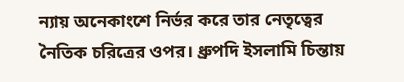ন্যায় অনেকাংশে নির্ভর করে তার নেতৃত্বের নৈতিক চরিত্রের ওপর। ধ্রুপদি ইসলামি চিন্তায়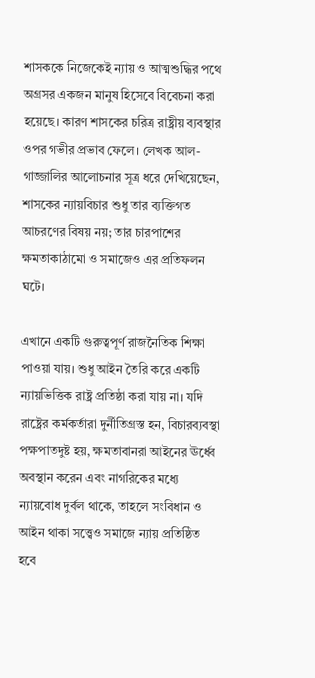শাসককে নিজেকেই ন্যায় ও আত্মশুদ্ধির পথে অগ্রসর একজন মানুষ হিসেবে বিবেচনা করা হয়েছে। কারণ শাসকের চরিত্র রাষ্ট্রীয় ব্যবস্থার ওপর গভীর প্রভাব ফেলে। লেখক আল-গাজ্জালির আলোচনার সূত্র ধরে দেখিয়েছেন, শাসকের ন্যায়বিচার শুধু তার ব্যক্তিগত আচরণের বিষয় নয়; তার চারপাশের ক্ষমতাকাঠামো ও সমাজেও এর প্রতিফলন ঘটে।

এখানে একটি গুরুত্বপূর্ণ রাজনৈতিক শিক্ষা পাওয়া যায়। শুধু আইন তৈরি করে একটি ন্যায়ভিত্তিক রাষ্ট্র প্রতিষ্ঠা করা যায় না। যদি রাষ্ট্রের কর্মকর্তারা দুর্নীতিগ্রস্ত হন, বিচারব্যবস্থা পক্ষপাতদুষ্ট হয়, ক্ষমতাবানরা আইনের ঊর্ধ্বে অবস্থান করেন এবং নাগরিকের মধ্যে ন্যায়বোধ দুর্বল থাকে, তাহলে সংবিধান ও আইন থাকা সত্ত্বেও সমাজে ন্যায় প্রতিষ্ঠিত হবে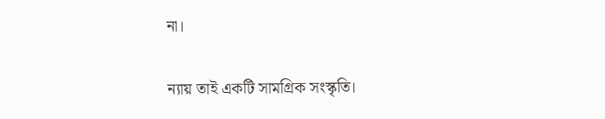না।

ন্যায় তাই একটি সামগ্রিক সংস্কৃতি।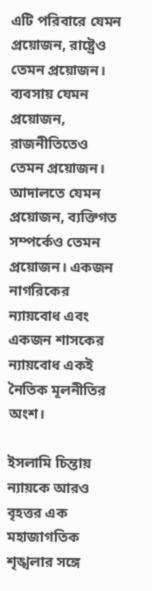এটি পরিবারে যেমন প্রয়োজন, রাষ্ট্রেও তেমন প্রয়োজন। ব্যবসায় যেমন প্রয়োজন, রাজনীতিতেও তেমন প্রয়োজন। আদালতে যেমন প্রয়োজন, ব্যক্তিগত সম্পর্কেও তেমন প্রয়োজন। একজন নাগরিকের ন্যায়বোধ এবং একজন শাসকের ন্যায়বোধ একই নৈতিক মূলনীতির অংশ।

ইসলামি চিন্তায় ন্যায়কে আরও বৃহত্তর এক মহাজাগতিক শৃঙ্খলার সঙ্গে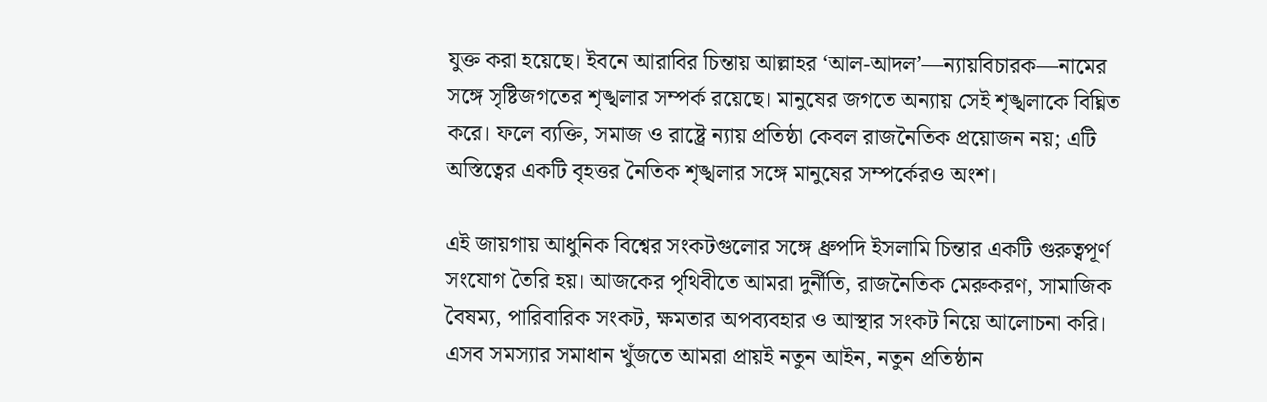যুক্ত করা হয়েছে। ইবনে আরাবির চিন্তায় আল্লাহর ‘আল-আদল’—ন্যায়বিচারক—নামের সঙ্গে সৃষ্টিজগতের শৃঙ্খলার সম্পর্ক রয়েছে। মানুষের জগতে অন্যায় সেই শৃঙ্খলাকে বিঘ্নিত করে। ফলে ব্যক্তি, সমাজ ও রাষ্ট্রে ন্যায় প্রতিষ্ঠা কেবল রাজনৈতিক প্রয়োজন নয়; এটি অস্তিত্বের একটি বৃহত্তর নৈতিক শৃঙ্খলার সঙ্গে মানুষের সম্পর্কেরও অংশ।

এই জায়গায় আধুনিক বিশ্বের সংকটগুলোর সঙ্গে ধ্রুপদি ইসলামি চিন্তার একটি গুরুত্বপূর্ণ সংযোগ তৈরি হয়। আজকের পৃথিবীতে আমরা দুর্নীতি, রাজনৈতিক মেরুকরণ, সামাজিক বৈষম্য, পারিবারিক সংকট, ক্ষমতার অপব্যবহার ও আস্থার সংকট নিয়ে আলোচনা করি। এসব সমস্যার সমাধান খুঁজতে আমরা প্রায়ই নতুন আইন, নতুন প্রতিষ্ঠান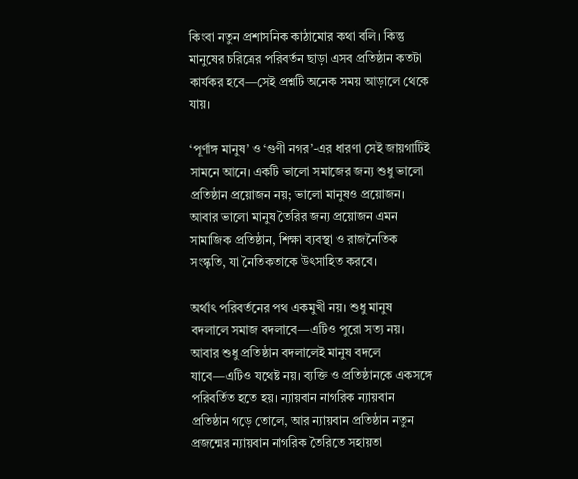কিংবা নতুন প্রশাসনিক কাঠামোর কথা বলি। কিন্তু মানুষের চরিত্রের পরিবর্তন ছাড়া এসব প্রতিষ্ঠান কতটা কার্যকর হবে—সেই প্রশ্নটি অনেক সময় আড়ালে থেকে যায়।

‘পূর্ণাঙ্গ মানুষ’ ও ‘গুণী নগর’-এর ধারণা সেই জায়গাটিই সামনে আনে। একটি ভালো সমাজের জন্য শুধু ভালো প্রতিষ্ঠান প্রয়োজন নয়; ভালো মানুষও প্রয়োজন। আবার ভালো মানুষ তৈরির জন্য প্রয়োজন এমন সামাজিক প্রতিষ্ঠান, শিক্ষা ব্যবস্থা ও রাজনৈতিক সংস্কৃতি, যা নৈতিকতাকে উৎসাহিত করবে।

অর্থাৎ পরিবর্তনের পথ একমুখী নয়। শুধু মানুষ বদলালে সমাজ বদলাবে—এটিও পুরো সত্য নয়। আবার শুধু প্রতিষ্ঠান বদলালেই মানুষ বদলে যাবে—এটিও যথেষ্ট নয়। ব্যক্তি ও প্রতিষ্ঠানকে একসঙ্গে পরিবর্তিত হতে হয়। ন্যায়বান নাগরিক ন্যায়বান প্রতিষ্ঠান গড়ে তোলে, আর ন্যায়বান প্রতিষ্ঠান নতুন প্রজন্মের ন্যায়বান নাগরিক তৈরিতে সহায়তা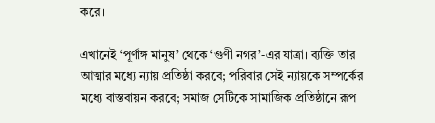করে।

এখানেই ‘পূর্ণাঙ্গ মানুষ’ থেকে ‘গুণী নগর’-এর যাত্রা। ব্যক্তি তার আত্মার মধ্যে ন্যায় প্রতিষ্ঠা করবে; পরিবার সেই ন্যায়কে সম্পর্কের মধ্যে বাস্তবায়ন করবে; সমাজ সেটিকে সামাজিক প্রতিষ্ঠানে রূপ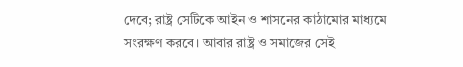দেবে; রাষ্ট্র সেটিকে আইন ও শাসনের কাঠামোর মাধ্যমে সংরক্ষণ করবে। আবার রাষ্ট্র ও সমাজের সেই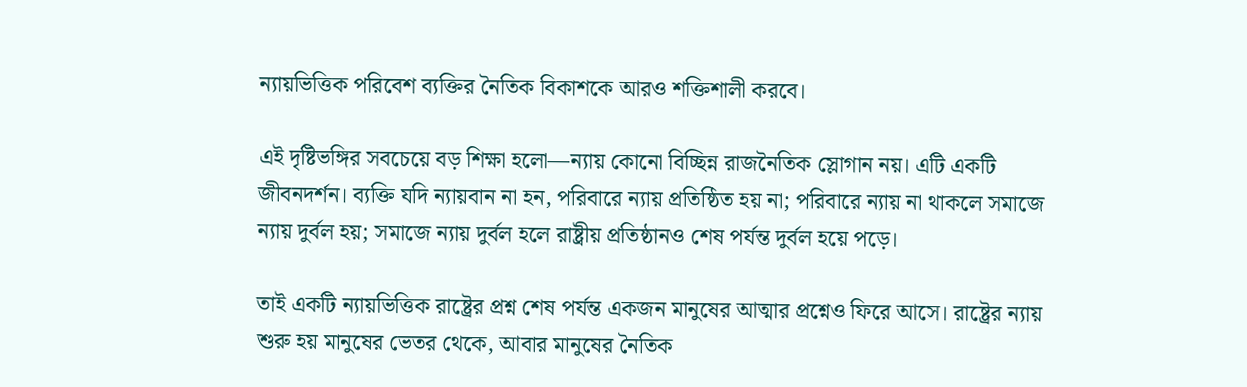ন্যায়ভিত্তিক পরিবেশ ব্যক্তির নৈতিক বিকাশকে আরও শক্তিশালী করবে।

এই দৃষ্টিভঙ্গির সবচেয়ে বড় শিক্ষা হলো—ন্যায় কোনো বিচ্ছিন্ন রাজনৈতিক স্লোগান নয়। এটি একটি জীবনদর্শন। ব্যক্তি যদি ন্যায়বান না হন, পরিবারে ন্যায় প্রতিষ্ঠিত হয় না; পরিবারে ন্যায় না থাকলে সমাজে ন্যায় দুর্বল হয়; সমাজে ন্যায় দুর্বল হলে রাষ্ট্রীয় প্রতিষ্ঠানও শেষ পর্যন্ত দুর্বল হয়ে পড়ে।

তাই একটি ন্যায়ভিত্তিক রাষ্ট্রের প্রশ্ন শেষ পর্যন্ত একজন মানুষের আত্মার প্রশ্নেও ফিরে আসে। রাষ্ট্রের ন্যায় শুরু হয় মানুষের ভেতর থেকে, আবার মানুষের নৈতিক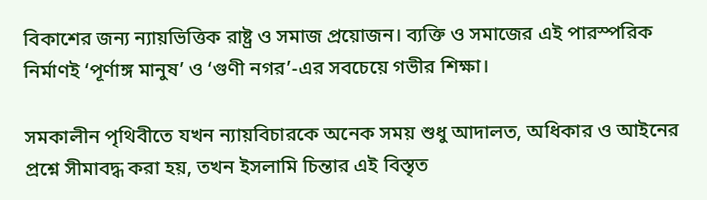বিকাশের জন্য ন্যায়ভিত্তিক রাষ্ট্র ও সমাজ প্রয়োজন। ব্যক্তি ও সমাজের এই পারস্পরিক নির্মাণই ‘পূর্ণাঙ্গ মানুষ’ ও ‘গুণী নগর’-এর সবচেয়ে গভীর শিক্ষা।

সমকালীন পৃথিবীতে যখন ন্যায়বিচারকে অনেক সময় শুধু আদালত, অধিকার ও আইনের প্রশ্নে সীমাবদ্ধ করা হয়, তখন ইসলামি চিন্তার এই বিস্তৃত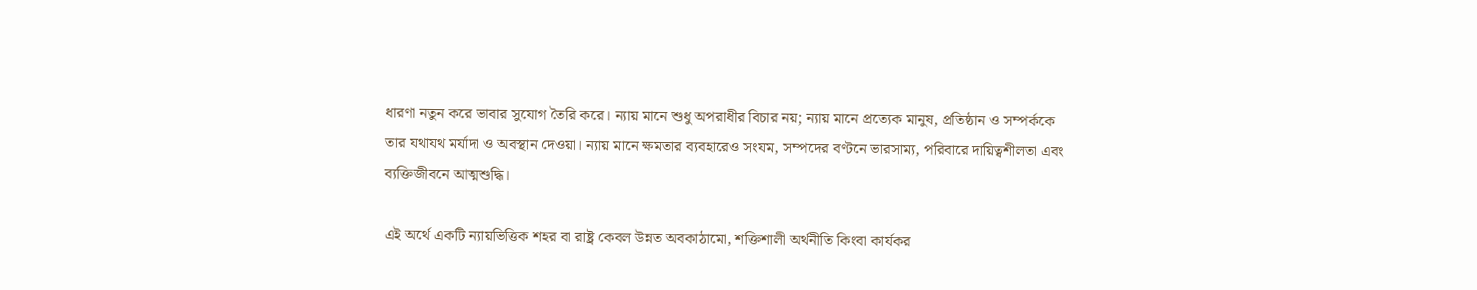ধারণা নতুন করে ভাবার সুযোগ তৈরি করে। ন্যায় মানে শুধু অপরাধীর বিচার নয়; ন্যায় মানে প্রত্যেক মানুষ, প্রতিষ্ঠান ও সম্পর্ককে তার যথাযথ মর্যাদা ও অবস্থান দেওয়া। ন্যায় মানে ক্ষমতার ব্যবহারেও সংযম, সম্পদের বণ্টনে ভারসাম্য, পরিবারে দায়িত্বশীলতা এবং ব্যক্তিজীবনে আত্মশুদ্ধি।

এই অর্থে একটি ন্যায়ভিত্তিক শহর বা রাষ্ট্র কেবল উন্নত অবকাঠামো, শক্তিশালী অর্থনীতি কিংবা কার্যকর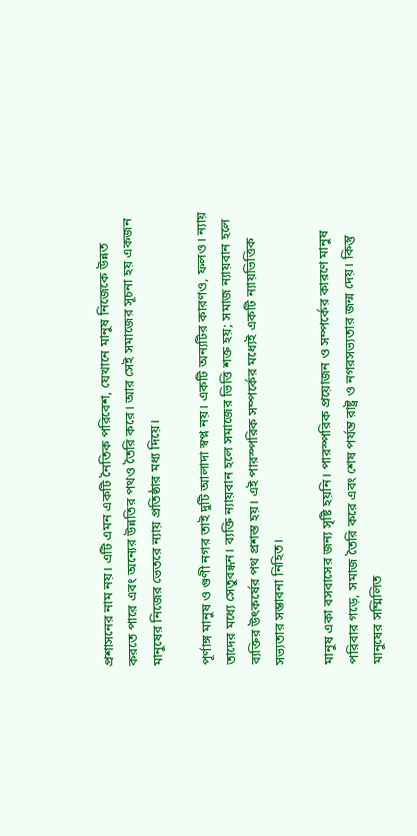প্রশাসনের নাম নয়। এটি এমন একটি নৈতিক পরিবেশ, যেখানে মানুষ নিজেকে উন্নত করতে পারে এবং অন্যের উন্নতির পথও তৈরি করে। আর সেই সমাজের সূচনা হয় একজন মানুষের নিজের ভেতরে ন্যায় প্রতিষ্ঠার মধ্য দিয়ে।

পূর্ণাঙ্গ মানুষ ও গুণী নগর তাই দুটি আলাদা স্বপ্ন নয়। একটি অন্যটির কারণও, ফলও। ন্যায় তাদের মধ্যে সেতুবন্ধন। ব্যক্তি ন্যায়বান হলে সমাজের ভিত্তি শক্ত হয়; সমাজ ন্যায়বান হলে ব্যক্তির উৎকর্ষের পথ প্রশস্ত হয়। এই পারস্পরিক সম্পর্কের মধ্যেই একটি ন্যায়ভিত্তিক সভ্যতার সম্ভাবনা নিহিত।

মানুষ একা বসবাসের জন্য সৃষ্টি হয়নি। পারস্পরিক প্রয়োজন ও সম্পর্কের কারণে মানুষ পরিবার গড়ে, সমাজ তৈরি করে এবং শেষ পর্যন্ত রাষ্ট্র ও নগরসভ্যতার জন্ম দেয়। কিন্তু মানুষের সম্মিলিত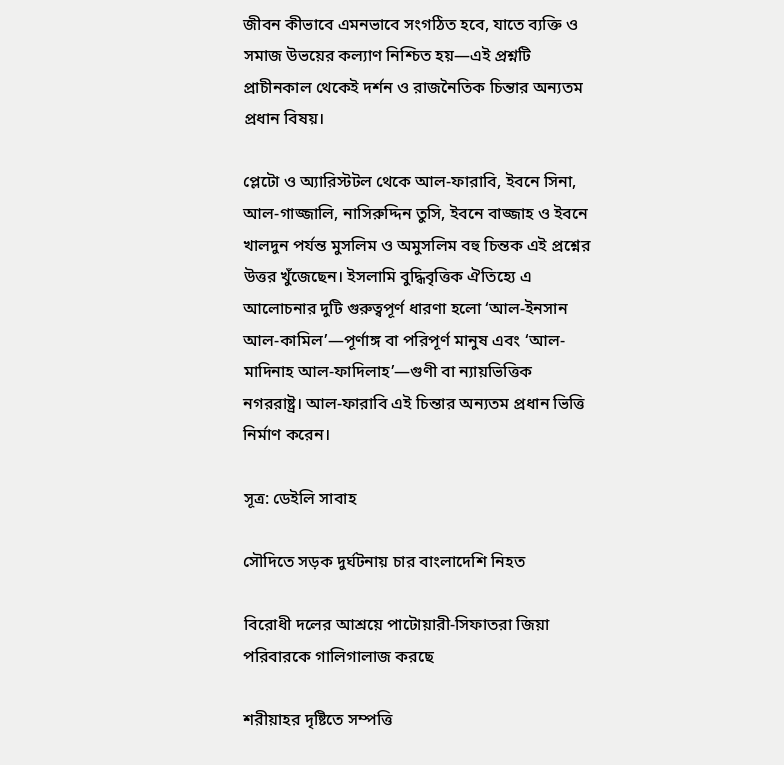জীবন কীভাবে এমনভাবে সংগঠিত হবে, যাতে ব্যক্তি ও সমাজ উভয়ের কল্যাণ নিশ্চিত হয়—এই প্রশ্নটি প্রাচীনকাল থেকেই দর্শন ও রাজনৈতিক চিন্তার অন্যতম প্রধান বিষয়।

প্লেটো ও অ্যারিস্টটল থেকে আল-ফারাবি, ইবনে সিনা, আল-গাজ্জালি, নাসিরুদ্দিন তুসি, ইবনে বাজ্জাহ ও ইবনে খালদুন পর্যন্ত মুসলিম ও অমুসলিম বহু চিন্তক এই প্রশ্নের উত্তর খুঁজেছেন। ইসলামি বুদ্ধিবৃত্তিক ঐতিহ্যে এ আলোচনার দুটি গুরুত্বপূর্ণ ধারণা হলো ‘আল-ইনসান আল-কামিল’—পূর্ণাঙ্গ বা পরিপূর্ণ মানুষ এবং ‘আল-মাদিনাহ আল-ফাদিলাহ’—গুণী বা ন্যায়ভিত্তিক নগররাষ্ট্র। আল-ফারাবি এই চিন্তার অন্যতম প্রধান ভিত্তি নির্মাণ করেন।

সূত্র: ডেইলি সাবাহ

সৌদিতে সড়ক দুর্ঘটনায় চার বাংলাদেশি নিহত

বিরোধী দলের আশ্রয়ে পাটোয়ারী-সিফাতরা জিয়া পরিবারকে গালিগালাজ করছে

শরীয়াহর দৃষ্টিতে সম্পত্তি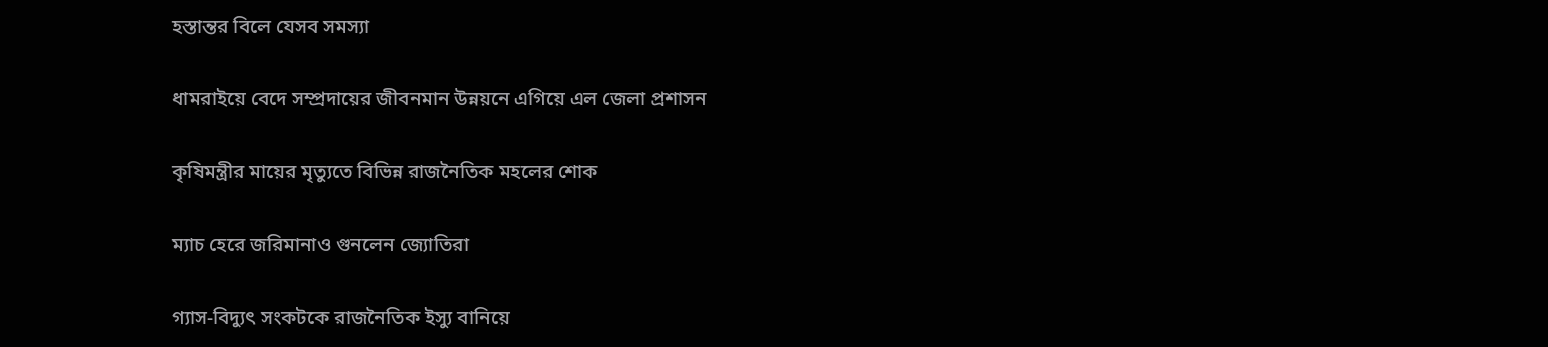হস্তান্তর বিলে যেসব সমস্যা

ধামরাইয়ে বেদে সম্প্রদায়ের জীবনমান উন্নয়নে এগিয়ে এল জেলা প্রশাসন

কৃষিমন্ত্রীর মায়ের মৃত্যুতে বিভিন্ন রাজনৈতিক মহলের শোক

ম্যাচ হেরে জরিমানাও গুনলেন জ্যোতিরা

গ্যাস-বিদ্যুৎ সংকটকে রাজনৈতিক ইস্যু বানিয়ে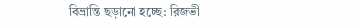বিভ্রান্তি ছড়ানো হচ্ছে: রিজভী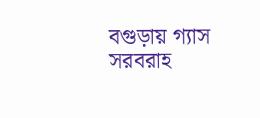বগুড়ায় গ্যাস সরবরাহ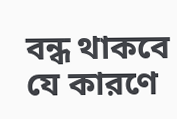বন্ধ থাকবে যে কারণে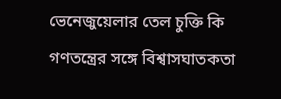ভেনেজুয়েলার তেল চুক্তি কি গণতন্ত্রের সঙ্গে বিশ্বাসঘাতকতা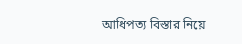আধিপত্য বিস্তার নিয়ে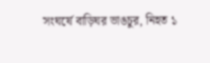সংঘর্ষে বাড়িঘর ভাঙচুর, নিহত ১